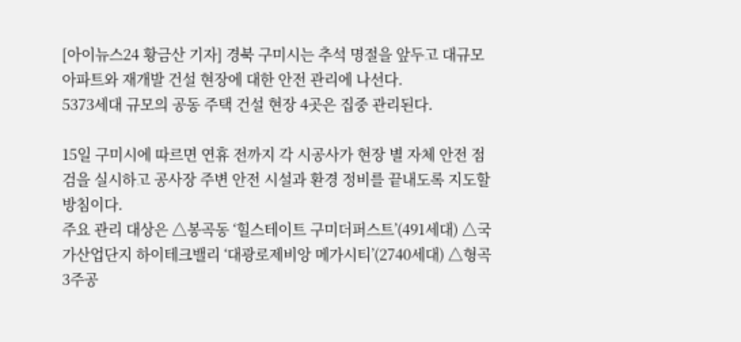[아이뉴스24 황금산 기자] 경북 구미시는 추석 명절을 앞두고 대규모 아파트와 재개발 건설 현장에 대한 안전 관리에 나선다.
5373세대 규모의 공동 주택 건설 현장 4곳은 집중 관리된다.

15일 구미시에 따르면 연휴 전까지 각 시공사가 현장 별 자체 안전 점검을 실시하고 공사장 주변 안전 시설과 환경 정비를 끝내도록 지도할 방침이다.
주요 관리 대상은 △봉곡동 ‘힐스테이트 구미더퍼스트’(491세대) △국가산업단지 하이테크밸리 ‘대광로제비앙 메가시티’(2740세대) △형곡3주공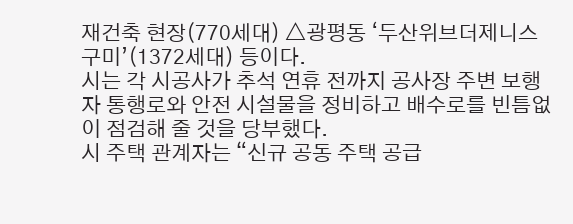재건축 현장(770세대) △광평동 ‘두산위브더제니스 구미’(1372세대) 등이다.
시는 각 시공사가 추석 연휴 전까지 공사장 주변 보행자 통행로와 안전 시설물을 정비하고 배수로를 빈틈없이 점검해 줄 것을 당부했다.
시 주택 관계자는 “신규 공동 주택 공급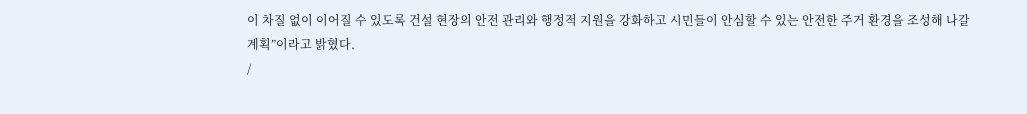이 차질 없이 이어질 수 있도록 건설 현장의 안전 관리와 행정적 지원을 강화하고 시민들이 안심할 수 있는 안전한 주거 환경을 조성해 나갈 계획”이라고 밝혔다.
/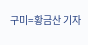구미=황금산 기자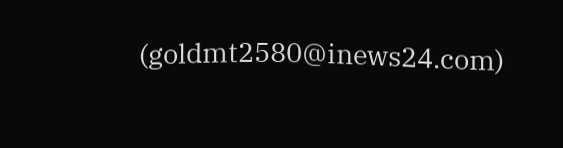(goldmt2580@inews24.com)